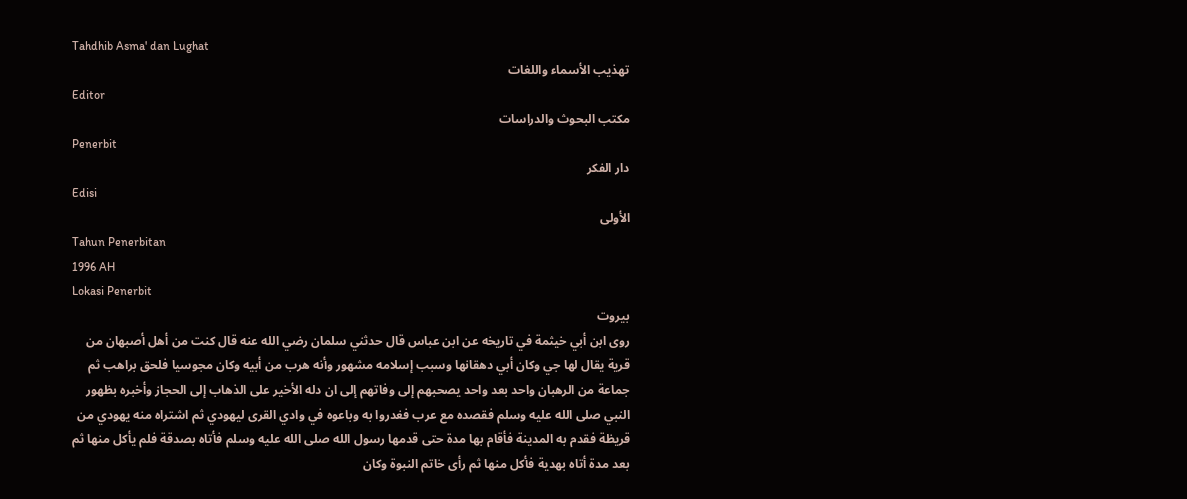Tahdhib Asma' dan Lughat
تهذيب الأسماء واللغات
Editor
مكتب البحوث والدراسات
Penerbit
دار الفكر
Edisi
الأولى
Tahun Penerbitan
1996 AH
Lokasi Penerbit
بيروت
روى ابن أبي خيثمة في تاريخه عن ابن عباس قال حدثني سلمان رضي الله عنه قال كنت من أهل أصبهان من قرية يقال لها جي وكان أبي دهقانها وسبب إسلامه مشهور وأنه هرب من أبيه وكان مجوسيا فلحق براهب ثم جماعة من الرهبان واحد بعد واحد يصحبهم إلى وفاتهم إلى ان دله الأخير على الذهاب إلى الحجاز وأخبره بظهور النبي صلى الله عليه وسلم فقصده مع عرب فغدروا به وباعوه في وادي القرى ليهودي ثم اشتراه منه يهودي من قريظة فقدم به المدينة فأقام بها مدة حتى قدمها رسول الله صلى الله عليه وسلم فأتاه بصدقة فلم يأكل منها ثم بعد مدة أتاه بهدية فأكل منها ثم رأى خاتم النبوة وكان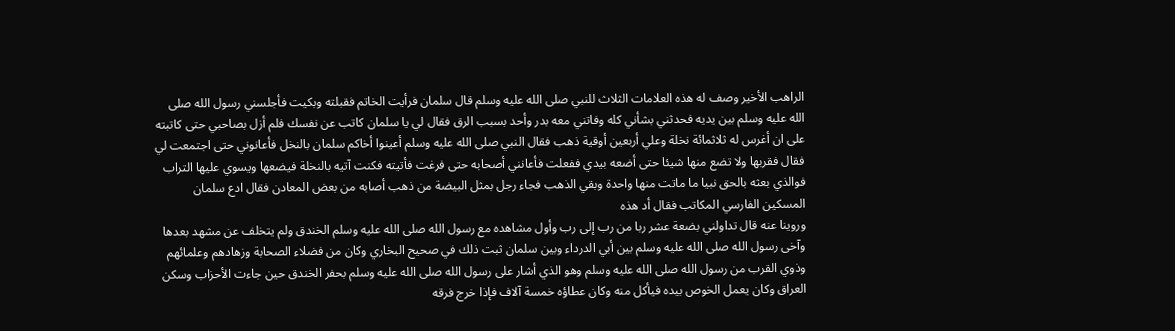الراهب الأخير وصف له هذه العلامات الثلاث للنبي صلى الله عليه وسلم قال سلمان فرأيت الخاتم فقبلته وبكيت فأجلسني رسول الله صلى الله عليه وسلم بين يديه فحدثني بشأني كله وفاتني معه بدر وأحد بسبب الرق فقال لي يا سلمان كاتب عن نفسك فلم أزل بصاحبي حتى كاتبته على ان أغرس له ثلاثمائة نخلة وعلي أربعين أوقية ذهب فقال النبي صلى الله عليه وسلم أعينوا أخاكم سلمان بالنخل فأعانوني حتى اجتمعت لي فقال فقربها ولا تضع منها شيئا حتى أضعه بيدي ففعلت فأعانني أصحابه حتى فرغت فأتيته فكنت آتيه بالنخلة فيضعها ويسوي عليها التراب فوالذي بعثه بالحق نبيا ما ماتت منها واحدة وبقي الذهب فجاء رجل بمثل البيضة من ذهب أصابه من بعض المعادن فقال ادع سلمان المسكين الفارسي المكاتب فقال أد هذه
وروينا عنه قال تداولني بضعة عشر ربا من رب إلى رب وأول مشاهده مع رسول الله صلى الله عليه وسلم الخندق ولم يتخلف عن مشهد بعدها
وآخى رسول الله صلى الله عليه وسلم بين أبي الدرداء وبين سلمان ثبت ذلك في صحيح البخاري وكان من فضلاء الصحابة وزهادهم وعلمائهم وذوي القرب من رسول الله صلى الله عليه وسلم وهو الذي أشار على رسول الله صلى الله عليه وسلم بحفر الخندق حين جاءت الأحزاب وسكن العراق وكان يعمل الخوص بيده فيأكل منه وكان عطاؤه خمسة آلاف فإذا خرج فرقه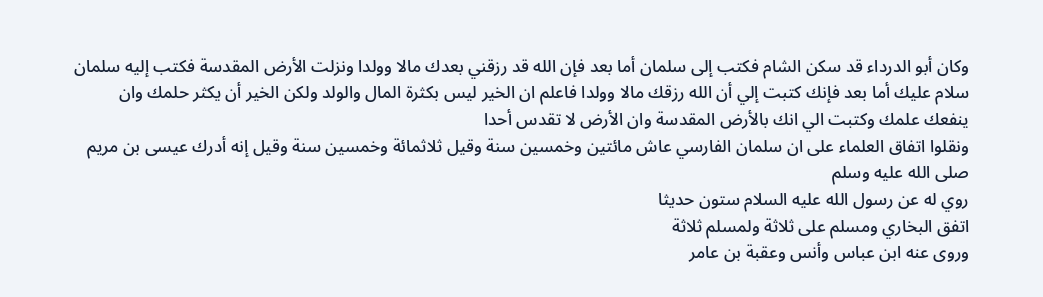وكان أبو الدرداء قد سكن الشام فكتب إلى سلمان أما بعد فإن الله قد رزقني بعدك مالا وولدا ونزلت الأرض المقدسة فكتب إليه سلمان سلام عليك أما بعد فإنك كتبت إلي أن الله رزقك مالا وولدا فاعلم ان الخير ليس بكثرة المال والولد ولكن الخير أن يكثر حلمك وان ينفعك علمك وكتبت الي انك بالأرض المقدسة وان الأرض لا تقدس أحدا
ونقلوا اتفاق العلماء على ان سلمان الفارسي عاش مائتين وخمسين سنة وقيل ثلاثمائة وخمسين سنة وقيل إنه أدرك عيسى بن مريم صلى الله عليه وسلم
روي له عن رسول الله عليه السلام ستون حديثا
اتفق البخاري ومسلم على ثلاثة ولمسلم ثلاثة
وروى عنه ابن عباس وأنس وعقبة بن عامر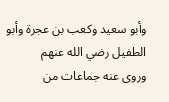وأبو سعيد وكعب بن عجرة وأبو الطفيل رضي الله عنهم
وروى عنه جماعات من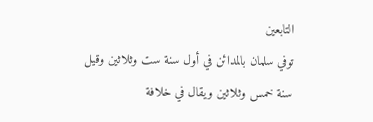التابعين
توفي سلمان بالمدائن في أول سنة ست وثلاثين وقيل سنة خمس وثلاثين ويقال في خلافة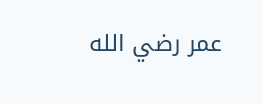عمر رضي الله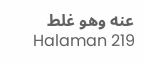عنه وهو غلط
Halaman 219